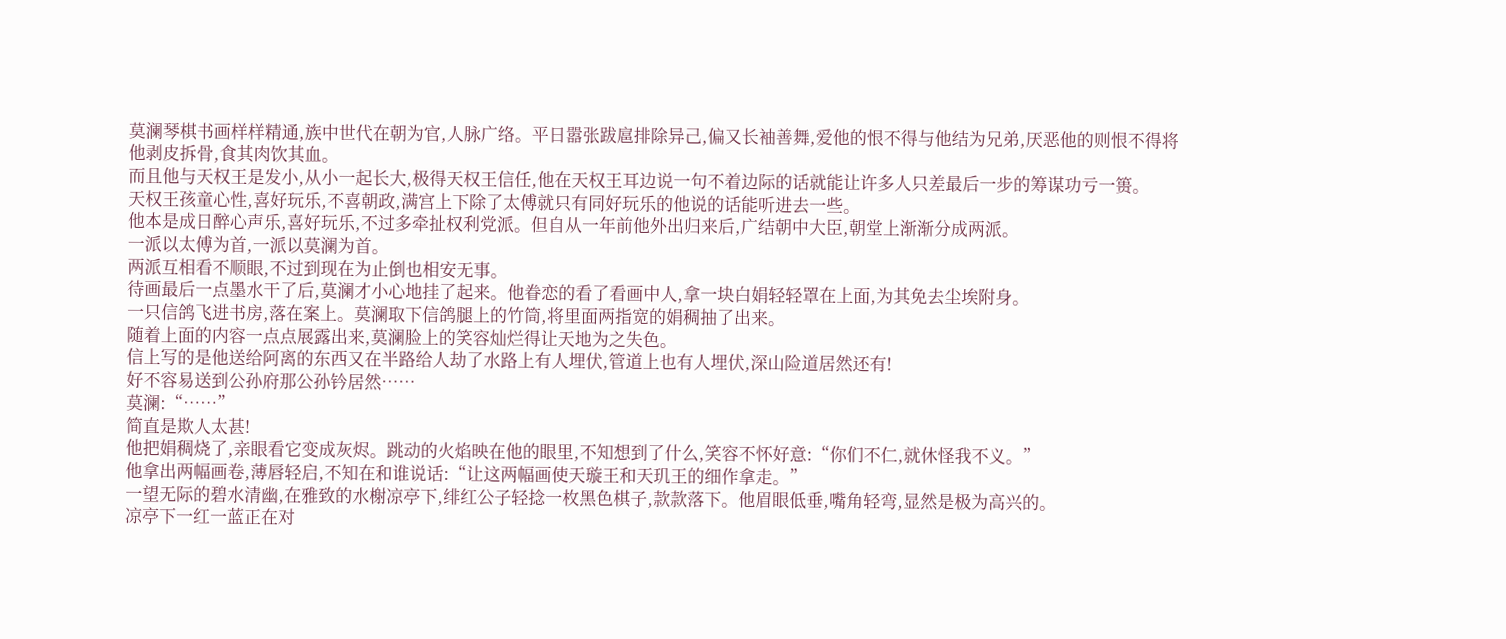莫澜琴棋书画样样精通,族中世代在朝为官,人脉广络。平日嚣张跋扈排除异己,偏又长袖善舞,爱他的恨不得与他结为兄弟,厌恶他的则恨不得将他剥皮拆骨,食其肉饮其血。
而且他与天权王是发小,从小一起长大,极得天权王信任,他在天权王耳边说一句不着边际的话就能让许多人只差最后一步的筹谋功亏一篑。
天权王孩童心性,喜好玩乐,不喜朝政,满宫上下除了太傅就只有同好玩乐的他说的话能听进去一些。
他本是成日醉心声乐,喜好玩乐,不过多牵扯权利党派。但自从一年前他外出归来后,广结朝中大臣,朝堂上渐渐分成两派。
一派以太傅为首,一派以莫澜为首。
两派互相看不顺眼,不过到现在为止倒也相安无事。
待画最后一点墨水干了后,莫澜才小心地挂了起来。他眷恋的看了看画中人,拿一块白娟轻轻罩在上面,为其免去尘埃附身。
一只信鸽飞进书房,落在案上。莫澜取下信鸽腿上的竹筒,将里面两指宽的娟稠抽了出来。
随着上面的内容一点点展露出来,莫澜脸上的笑容灿烂得让天地为之失色。
信上写的是他送给阿离的东西又在半路给人劫了水路上有人埋伏,管道上也有人埋伏,深山险道居然还有!
好不容易送到公孙府那公孙钤居然……
莫澜:“……”
简直是欺人太甚!
他把娟稠烧了,亲眼看它变成灰烬。跳动的火焰映在他的眼里,不知想到了什么,笑容不怀好意:“你们不仁,就休怪我不义。”
他拿出两幅画卷,薄唇轻启,不知在和谁说话:“让这两幅画使天璇王和天玑王的细作拿走。”
一望无际的碧水清幽,在雅致的水榭凉亭下,绯红公子轻捻一枚黑色棋子,款款落下。他眉眼低垂,嘴角轻弯,显然是极为高兴的。
凉亭下一红一蓝正在对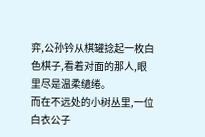弈,公孙钤从棋罐捻起一枚白色棋子,看着对面的那人,眼里尽是温柔缱绻。
而在不远处的小树丛里,一位白衣公子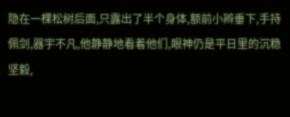隐在一棵松树后面,只露出了半个身体,额前小辫垂下,手持佩剑,器宇不凡,他静静地看着他们,眼神仍是平日里的沉稳坚毅,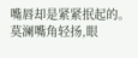嘴唇却是紧紧抿起的。
莫澜嘴角轻扬,眼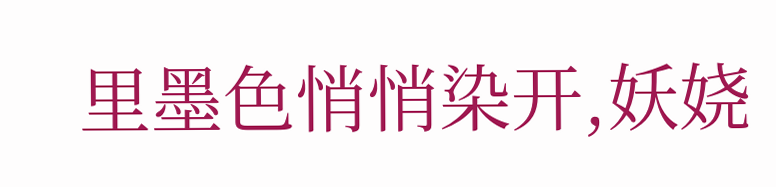里墨色悄悄染开,妖娆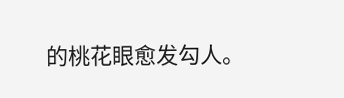的桃花眼愈发勾人。